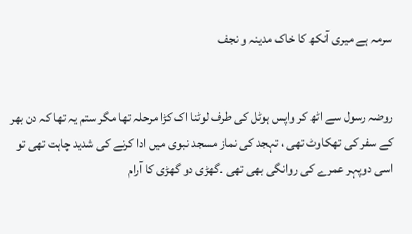سرمہ ہے ميری آنکھ کا خاک مدينہ و نجف


روضہ رسول سے اٹھ کر واپس ہوٹل کی طرف لوٹنا اک کڑا مرحلہ تھا مگر ستم یہ تھا کہ دن بھر کے سفر کی تھکاوٹ تھی ، تہجد کی نماز مسجد نبوی میں ادا کرنے کی شدید چاہت تھی تو اسی دوپہر عمرے کی روانگی بھی تھی ۔گھڑی دو گھڑی کا آرام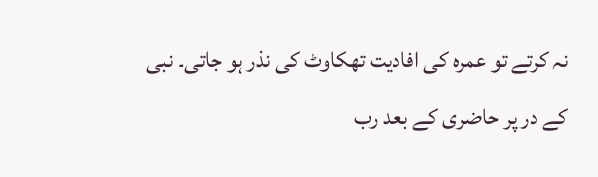نہ کرتے تو عمرہ کی افادیت تھکاوٹ کی نذر ہو جاتی۔ نبی کے در پر حاضری کے بعد رب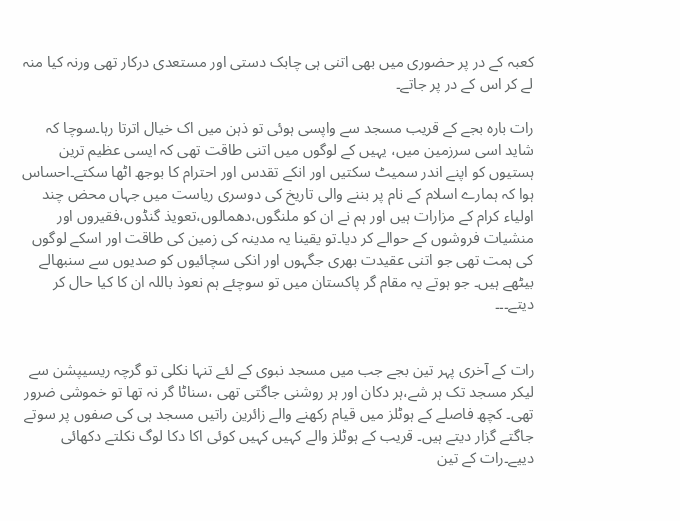کعبہ کے در پر حضوری میں بھی اتنی ہی چابک دستی اور مستعدی درکار تھی ورنہ کیا منہ لے کر اس کے در پر جاتے۔

رات بارہ بجے کے قریب مسجد سے واپسی ہوئی تو ذہن میں اک خیال اترتا رہا۔سوچا کہ شاید اسی سرزمین میں، یہیں کے لوگوں میں اتنی طاقت تھی کہ ایسی عظیم ترین ہستیوں کو اپنے اندر سمیٹ سکتیں اور انکے تقدس اور احترام کا بوجھ اٹھا سکتے۔احساس ہوا کہ ہمارے اسلام کے نام پر بننے والی تاریخ کی دوسری ریاست میں جہاں محض چند اولیاء کرام کے مزارات ہیں اور ہم نے ان کو ملنگوں،دھمالوں،تعویذ گنڈوں،فقیروں اور منشیات فروشوں کے حوالے کر دیا۔تو یقینا یہ مدینہ کی زمین کی طاقت اور اسکے لوگوں کی ہمت تھی جو اتنی عقیدت بھری جگہوں اور انکی سچائیوں کو صدیوں سے سنبھالے بیٹھے ہیں۔ جو ہوتے یہ مقام گر پاکستان میں تو سوچئے ہم نعوذ باللہ ان کا کیا حال کر دیتے۔۔۔


رات کے آخری پہر تین بجے جب میں مسجد نبوی کے لئے تنہا نکلی تو گرچہ ریسیپشن سے لیکر مسجد تک ہر شے،ہر دکان اور ہر روشنی جاگتی تھی ،سناٹا گر نہ تھا تو خموشی ضرور تھی۔ کچھ فاصلے کے ہوٹلز میں قیام رکھنے والے زائرین راتیں مسجد ہی کی صفوں پر سوتے جاگتے گزار دیتے ہیں۔ قریب کے ہوٹلز والے کہیں کہیں کوئی اکا دکا لوگ نکلتے دکھائی دییے۔رات کے تین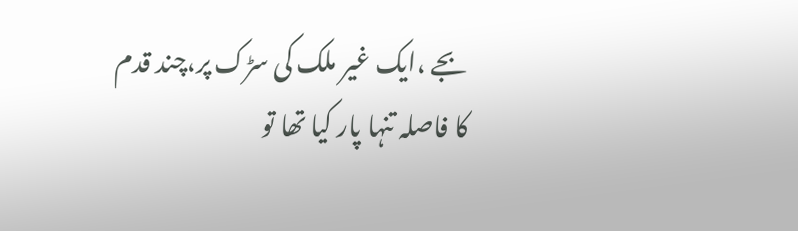بجے ،ایک غیر ملک کی سڑک پر،چند قدم کا فاصلہ تنہا پار کیا تھا تو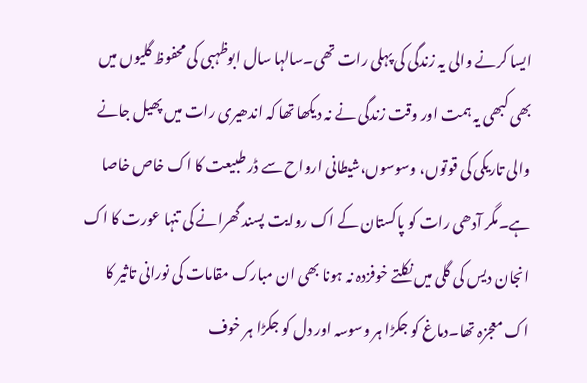ایسا کرنے والی یہ زندگی کی پہلی رات تھی۔سالہا سال ابوظہبی کی محفوظ گلیوں میں بھی کبھی یہ ہمت اور وقت زندگی نے نہ دیکھا تھا کہ اندھیری رات میں پھیل جانے والی تاریکی کی قوتوں، وسوسوں،شیطانی ارواح سے ڈر طبیعت کا اک خاص خاصا ہے۔مگر آدھی رات کو پاکستان کے اک روایت پسند گھرانے کی تنہا عورت کا اک انجان دیس کی گلی میں نکلتے خوفزدہ نہ ہونا بھی ان مبارک مقامات کی نورانی تاثیر کا اک معجزہ تھا۔دماغ کو جکڑا ہر وسوسہ اور دل کو جکڑا ہر خوف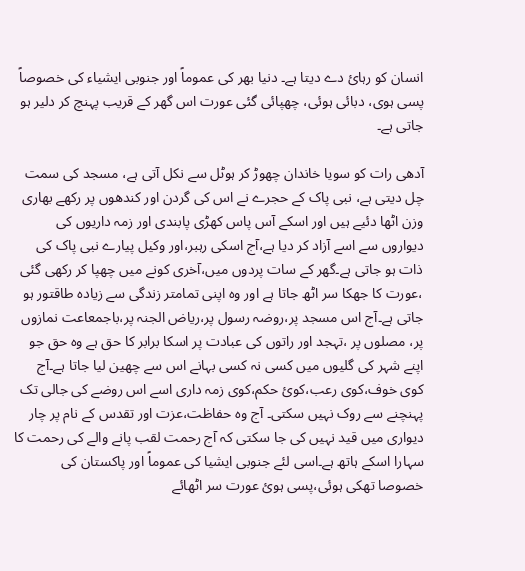انسان کو رہائ دے دیتا ہے۔ دنیا بھر کی عموماً اور جنوبی ایشیاء کی خصوصاً پسی ہوی، دبائی ہوئی، چھپائی گئی عورت اس گھر کے قریب پہنچ کر دلیر ہو جاتی ہے۔

آدھی رات کو سویا خاندان چھوڑ کر ہوٹل سے نکل آتی ہے، مسجد کی سمت چل دیتی ہے، نبی پاک کے حجرے نے اس کی گردن اور کندھوں پر رکھے بھاری وزن اٹھا دئیے ہیں اور اسکے آس پاس کھڑی پابندی اور زمہ داریوں کی دیواروں سے اسے آزاد کر دیا ہے،آج اسکی رہبر،اور وکیل پیارے نبی پاک کی ذات ہو جاتی ہے۔گھر کے سات پردوں میں،آخری کونے میں چھپا کر رکھی گئی ،عورت کا جھکا سر اٹھ جاتا ہے اور وہ اپنی تمامتر زندگی سے زیادہ طاقتور ہو جاتی ہے۔آج اس مسجد پر،روضہ رسول پر،ریاض الجنہ پر،باجمعاعت نمازوں پر، مصلوں پر ،تہجد اور راتوں کی عبادت پر اسکا برابر کا حق ہے وہ حق جو اپنے شہر کی گلیوں میں کسی نہ کسی بہانے اس سے چھین لیا جاتا ہے۔آج کوی خوف،کوی رعب،کوئ حکم،کوی زمہ داری اسے اس روضے کی جالی تک پہنچنے سے روک نہیں سکتی۔ آج وہ حفاظت،عزت اور تقدس کے نام پر چار دیواری میں قید نہیں کی جا سکتی کہ آج رحمت لقب پانے والے کی رحمت کا سہارا اسکے ہاتھ ہے۔اسی لئے جنوبی ایشیا کی عموماً اور پاکستان کی خصوصا تھکی ہوئی،پسی ہوئ عورت سر اٹھائے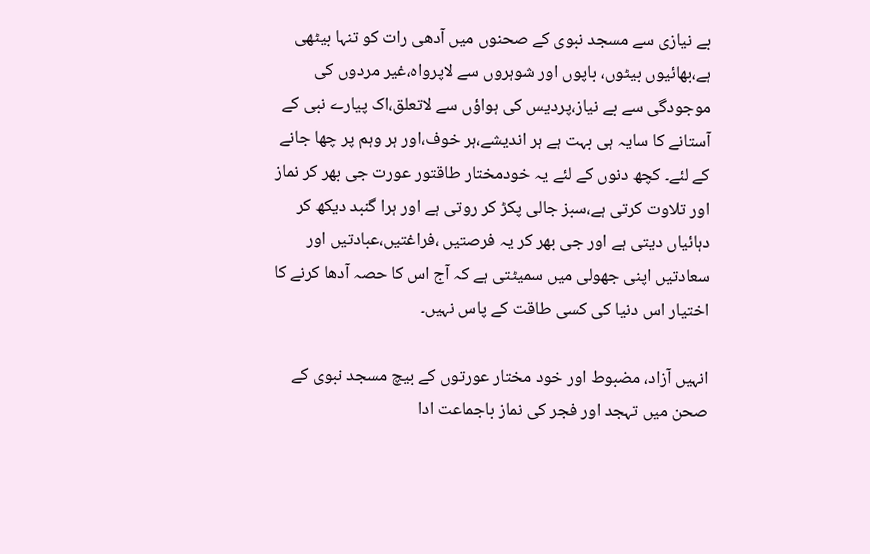بے نیازی سے مسجد نبوی کے صحنوں میں آدھی رات کو تنہا بیٹھی ہے،بھائیوں بیٹوں، باپوں اور شوہروں سے لاپرواہ،غیر مردوں کی موجودگی سے بے نیاز،پردیس کی ہواؤں سے لاتعلق،اک پیارے نبی کے آستانے کا سایہ ہی بہت ہے ہر اندیشے،ہر خوف،اور ہر وہم پر چھا جانے کے لئے۔ کچھ دنوں کے لئے یہ خودمختار طاقتور عورت جی بھر کر نماز اور تلاوت کرتی ہے،سبز جالی پکڑ کر روتی ہے اور ہرا گنبد دیکھ کر دہائیاں دیتی ہے اور جی بھر کر یہ فرصتیں ،فراغتیں،عبادتیں اور سعادتیں اپنی جھولی میں سمیٹتی ہے کہ آج اس کا حصہ آدھا کرنے کا اختیار اس دنیا کی کسی طاقت کے پاس نہیں۔

انہیں آزاد، مضبوط اور خود مختار عورتوں کے بیچ مسجد نبوی کے صحن میں تہجد اور فجر کی نماز باجماعت ادا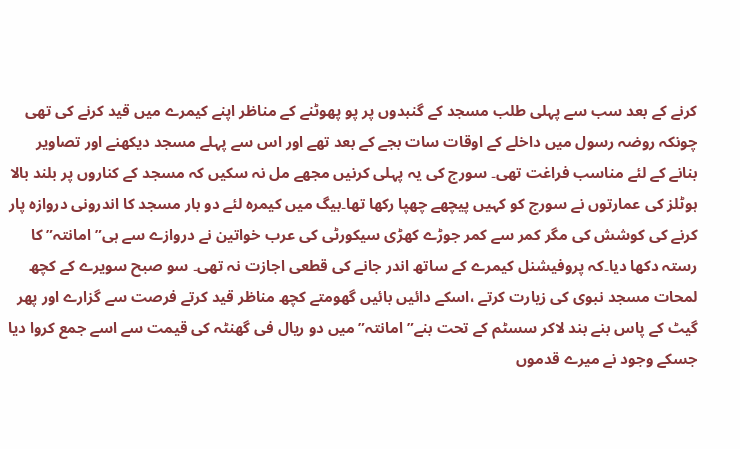کرنے کے بعد سب سے پہلی طلب مسجد کے گنبدوں پر پو پھوٹنے کے مناظر اپنے کیمرے میں قید کرنے کی تھی چونکہ روضہ رسول میں داخلے کے اوقات سات بجے کے بعد تھے اور اس سے پہلے مسجد دیکھنے اور تصاویر بنانے کے لئے مناسب فراغت تھی۔ سورج کی یہ پہلی کرنیں مجھے مل نہ سکیں کہ مسجد کے کناروں پر بلند بالا ہوٹلز کی عمارتوں نے سورج کو کہیں پیچھے چھپا رکھا تھا۔بیگ میں کیمرہ لئے دو بار مسجد کا اندرونی دروازہ پار کرنے کی کوشش کی مگر کمر سے کمر جوڑے کھڑی سیکورٹی کی عرب خواتین نے دروازے سے ہی” امانتہ” کا رستہ دکھا دیا۔کہ پروفیشنل کیمرے کے ساتھ اندر جانے کی قطعی اجازت نہ تھی۔ سو صبح سویرے کے کچھ لمحات مسجد نبوی کی زیارت کرتے ،اسکے دائیں بائیں گھومتے کچھ مناظر قید کرتے فرصت سے گزارے اور پھر گیٹ کے پاس بنے بند لاکر سسٹم کے تحت بنے” امانتہ” میں دو ریال فی گھنٹہ کی قیمت سے اسے جمع کروا دیا جسکے وجود نے میرے قدموں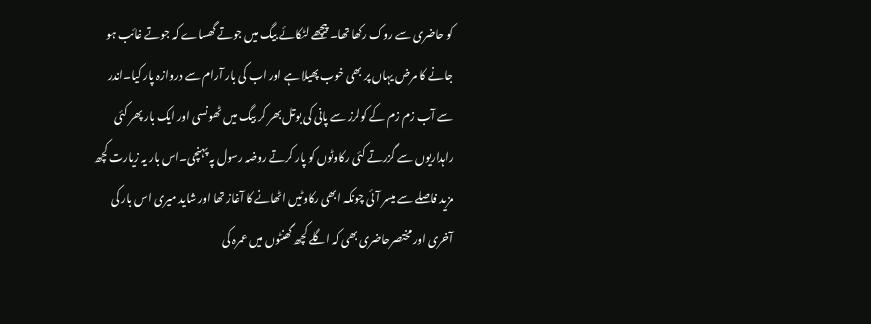کو حاضری سے روک رکھا تھا۔ پیچھے لٹکائے بیگ میں جوتے گھساے کہ جوتے غائب ہو جانے کا مرض یہاں پر بھی خوب پھیلا ہے اور اب کی بار آرام سے دروازہ پار کیا۔اندر سے آب زم زم کے کولرز سے پانی کی بوتل بھر کر بیگ میں ٹھونسی اور ایک بار پھر کئی راہداریوں سے گزرتے کئی رکاوٹوں کو پار کرتے روضہ رسول پہ پہنچی۔اس بار یہ زیارت کچھ مزید فاصلے سے میسر آئی چونکہ ابھی رکاوٹیں اٹھانے کا آغاز تھا اور شاید میری اس بار کی آخری اور مختصرحاضری بھی کہ اگلے کچھ گھنٹوں میں عمرہ کی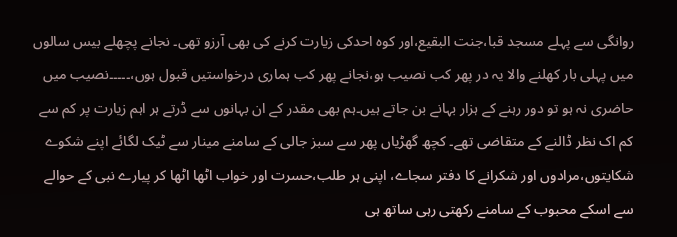روانگی سے پہلے مسجد قبا،جنت البقیع،اور کوہ احدکی زیارت کرنے کی بھی آرزو تھی۔ نجانے پچھلے بیس سالوں میں پہلی بار کھلنے والا یہ در پھر کب نصیب ہو،نجانے پھر کب ہماری درخواستیں قبول ہوں،۔۔۔۔۔نصیب میں حاضری نہ ہو تو دور رہنے کے ہزار بہانے بن جاتے ہیں۔ہم بھی مقدر کے ان بہانوں سے ڈرتے ہر اہم زیارت پر کم سے کم اک نظر ڈالنے کے متقاضی تھے۔ کچھ گھڑیاں پھر سے سبز جالی کے سامنے مینار سے ٹیک لگائے اپنے شکوے شکایتوں،مرادوں اور شکرانے کا دفتر سجاے، اپنی ہر طلب،حسرت اور خواب اٹھا اٹھا کر پیارے نبی کے حوالے سے اسکے محبوب کے سامنے رکھتی رہی ساتھ ہی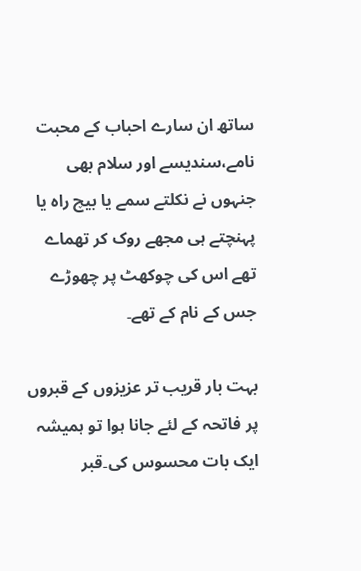ساتھ ان سارے احباب کے محبت نامے،سندیسے اور سلام بھی جنہوں نے نکلتے سمے یا بیچ راہ یا پہنچتے ہی مجھے روک کر تھماے تھے اس کی چوکھٹ پر چھوڑے جس کے نام کے تھے۔

بہت بار قریب تر عزیزوں کے قبروں پر فاتحہ کے لئے جانا ہوا تو ہمیشہ ایک بات محسوس کی۔قبر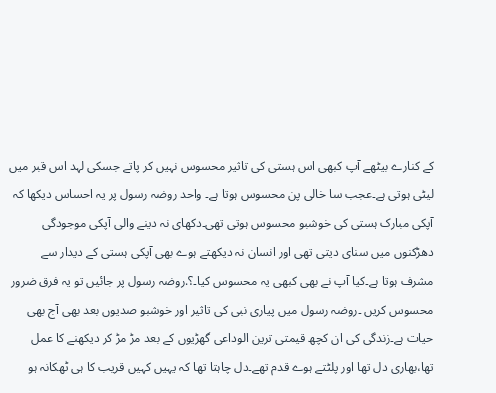کے کنارے بیٹھے آپ کبھی اس ہستی کی تاثیر محسوس نہیں کر پاتے جسکی لہد اس قبر میں لیٹی ہوتی ہے۔عجب سا خالی پن محسوس ہوتا ہے۔ واحد روضہ رسول پر یہ احساس دیکھا کہ آپکی مبارک ہستی کی خوشبو محسوس ہوتی تھی۔دکھای نہ دینے والی آپکی موجودگی دھڑکنوں میں سنای دیتی تھی اور انسان نہ دیکھتے ہوے بھی آپکی ہستی کے دیدار سے مشرف ہوتا ہے۔کیا آپ نے بھی کبھی یہ محسوس کیا۔؟.روضہ رسول پر جائیں تو یہ فرق ضرور محسوس کریں ۔روضہ رسول میں پیاری نبی کی تاثیر اور خوشبو صدیوں بعد بھی آج بھی حیات ہے۔زندگی کی ان کچھ قیمتی ترین الوداعی گھڑیوں کے بعد مڑ مڑ کر دیکھنے کا عمل تھا،بھاری دل تھا اور پلٹتے ہوے قدم تھے۔دل چاہتا تھا کہ یہیں کہیں قریب کا ہی ٹھکانہ ہو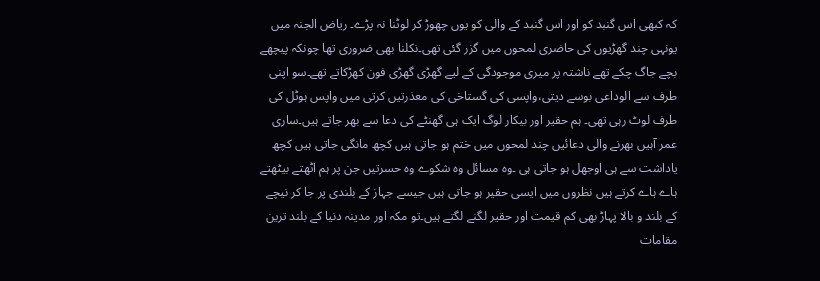کہ کبھی اس گنبد کو اور اس گنبد کے والی کو یوں چھوڑ کر لوٹنا نہ پڑے۔ ریاض الجنہ میں یونہی چند گھڑیوں کی حاضری لمحوں میں گزر گئی تھی۔نکلنا بھی ضروری تھا چونکہ پیچھے بچے جاگ چکے تھے ناشتہ پر میری موجودگی کے لیے گھڑی گھڑی فون کھڑکاتے تھے۔سو اپنی طرف سے الوداعی بوسے دیتی،واپسی کی گستاخی کی معذرتیں کرتی میں واپس ہوٹل کی طرف لوٹ رہی تھی۔ ہم حقیر اور بیکار لوگ ایک ہی گھنٹے کی دعا سے بھر جاتے ہیں۔ساری عمر آہیں بھرنے والی دعائیں چند لمحوں میں ختم ہو جاتی ہیں کچھ مانگی جاتی ہیں کچھ یاداشت سے ہی اوجھل ہو جاتی ہی ۔وہ مسائل وہ شکوے وہ حسرتیں جن پر ہم اٹھتے بیٹھتے ہاے ہاے کرتے ہیں نظروں میں ایسی حقیر ہو جاتی ہیں جیسے جہاز کے بلندی پر جا کر نیچے کے بلند و بالا پہاڑ بھی کم قیمت اور حقیر لگنے لگتے ہیں۔تو مکہ اور مدینہ دنیا کے بلند ترین مقامات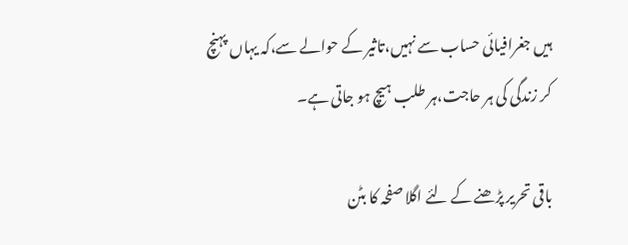ہیں جغرافیائی حساب سے نہیں،تاثیر کے حوالے سے،کہ یہاں پہنچ کر زندگی کی ہر حاجت،ہر طلب ہیچ ہو جاتی ہے۔

باقی تحریر پڑھنے کے لئے اگلا صفحہ کا بٹن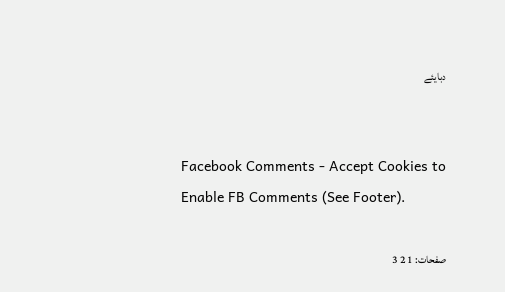دبایئے


Facebook Comments - Accept Cookies to Enable FB Comments (See Footer).

صفحات: 1 2 3